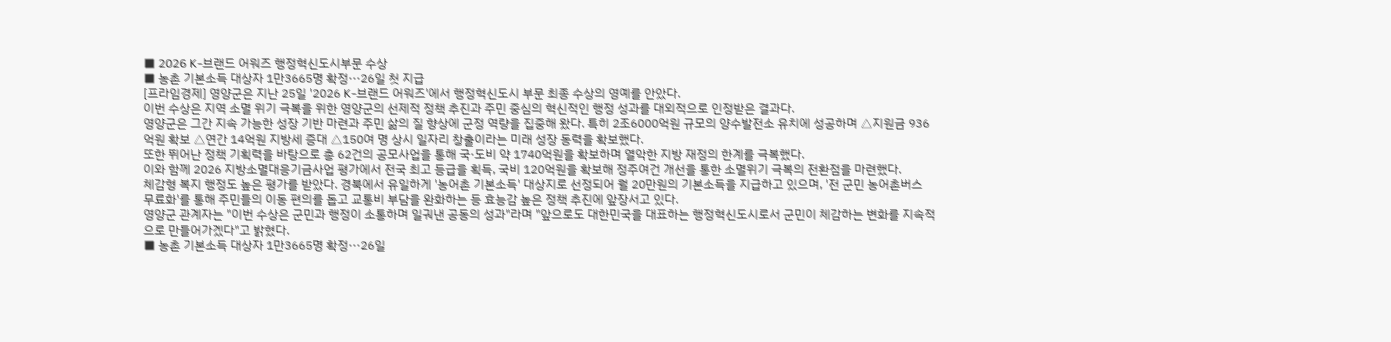■ 2026 K-브랜드 어워즈 행정혁신도시부문 수상
■ 농촌 기본소득 대상자 1만3665명 확정···26일 첫 지급
[프라임경제] 영양군은 지난 25일 '2026 K-브랜드 어워즈'에서 행정혁신도시 부문 최종 수상의 영예를 안았다.
이번 수상은 지역 소멸 위기 극복을 위한 영양군의 선제적 정책 추진과 주민 중심의 혁신적인 행정 성과를 대외적으로 인정받은 결과다.
영양군은 그간 지속 가능한 성장 기반 마련과 주민 삶의 질 향상에 군정 역량을 집중해 왔다. 특히 2조6000억원 규모의 양수발전소 유치에 성공하며 △지원금 936억원 확보 △연간 14억원 지방세 증대 △150여 명 상시 일자리 창출이라는 미래 성장 동력을 확보했다.
또한 뛰어난 정책 기획력을 바탕으로 총 62건의 공모사업을 통해 국·도비 약 1740억원을 확보하며 열악한 지방 재정의 한계를 극복했다.
이와 함께 2026 지방소멸대응기금사업 평가에서 전국 최고 등급을 획득, 국비 120억원을 확보해 정주여건 개선을 통한 소멸위기 극복의 전환점을 마련했다.
체감형 복지 행정도 높은 평가를 받았다. 경북에서 유일하게 '농어촌 기본소득' 대상지로 선정되어 월 20만원의 기본소득을 지급하고 있으며, '전 군민 농어촌버스 무료화'를 통해 주민들의 이동 편의를 돕고 교통비 부담을 완화하는 등 효능감 높은 정책 추진에 앞장서고 있다.
영양군 관계자는 "이번 수상은 군민과 행정이 소통하며 일궈낸 공동의 성과"라며 "앞으로도 대한민국을 대표하는 행정혁신도시로서 군민이 체감하는 변화를 지속적으로 만들어가겠다"고 밝혔다.
■ 농촌 기본소득 대상자 1만3665명 확정···26일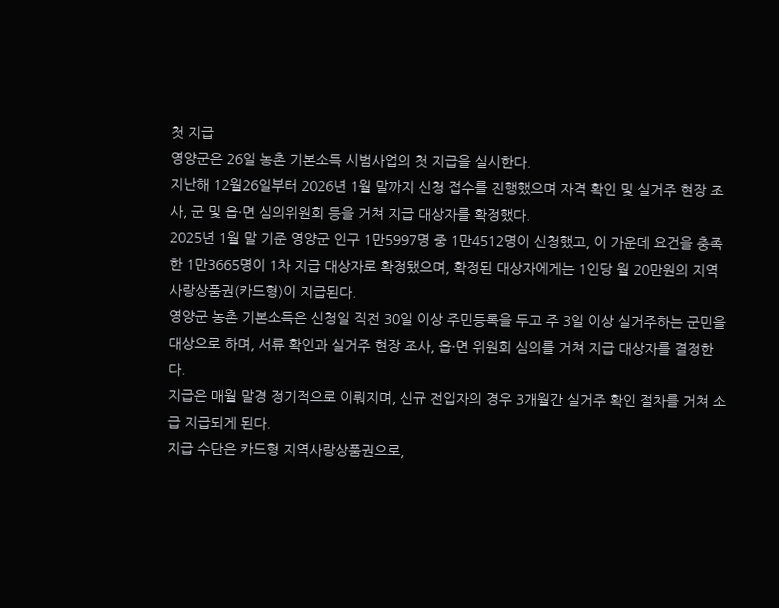첫 지급
영양군은 26일 농촌 기본소득 시범사업의 첫 지급을 실시한다.
지난해 12월26일부터 2026년 1월 말까지 신청 접수를 진행했으며 자격 확인 및 실거주 현장 조사, 군 및 읍·면 심의위원회 등을 거쳐 지급 대상자를 확정했다.
2025년 1월 말 기준 영양군 인구 1만5997명 중 1만4512명이 신청했고, 이 가운데 요건을 충족한 1만3665명이 1차 지급 대상자로 확정됐으며, 확정된 대상자에게는 1인당 월 20만원의 지역사랑상품권(카드형)이 지급된다.
영양군 농촌 기본소득은 신청일 직전 30일 이상 주민등록을 두고 주 3일 이상 실거주하는 군민을 대상으로 하며, 서류 확인과 실거주 현장 조사, 읍·면 위원회 심의를 거쳐 지급 대상자를 결정한다.
지급은 매월 말경 정기적으로 이뤄지며, 신규 전입자의 경우 3개월간 실거주 확인 절차를 거쳐 소급 지급되게 된다.
지급 수단은 카드형 지역사랑상품권으로,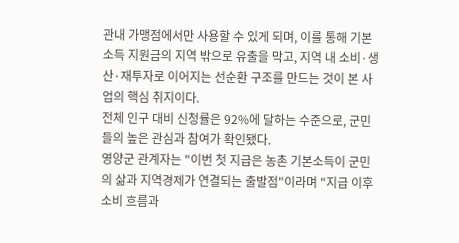관내 가맹점에서만 사용할 수 있게 되며, 이를 통해 기본소득 지원금의 지역 밖으로 유출을 막고, 지역 내 소비·생산·재투자로 이어지는 선순환 구조를 만드는 것이 본 사업의 핵심 취지이다.
전체 인구 대비 신청률은 92%에 달하는 수준으로, 군민들의 높은 관심과 참여가 확인됐다.
영양군 관계자는 "이번 첫 지급은 농촌 기본소득이 군민의 삶과 지역경제가 연결되는 출발점"이라며 "지급 이후 소비 흐름과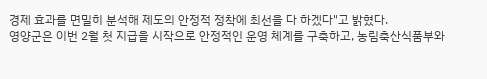경제 효과를 면밀히 분석해 제도의 안정적 정착에 최선을 다 하겠다"고 밝혔다.
영양군은 이번 2월 첫 지급을 시작으로 안정적인 운영 체계를 구축하고, 농림축산식품부와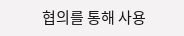협의를 통해 사용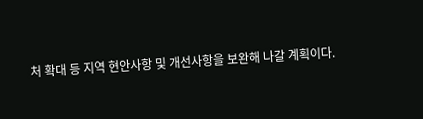처 확대 등 지역 현안사항 및 개선사항을 보완해 나갈 계획이다.